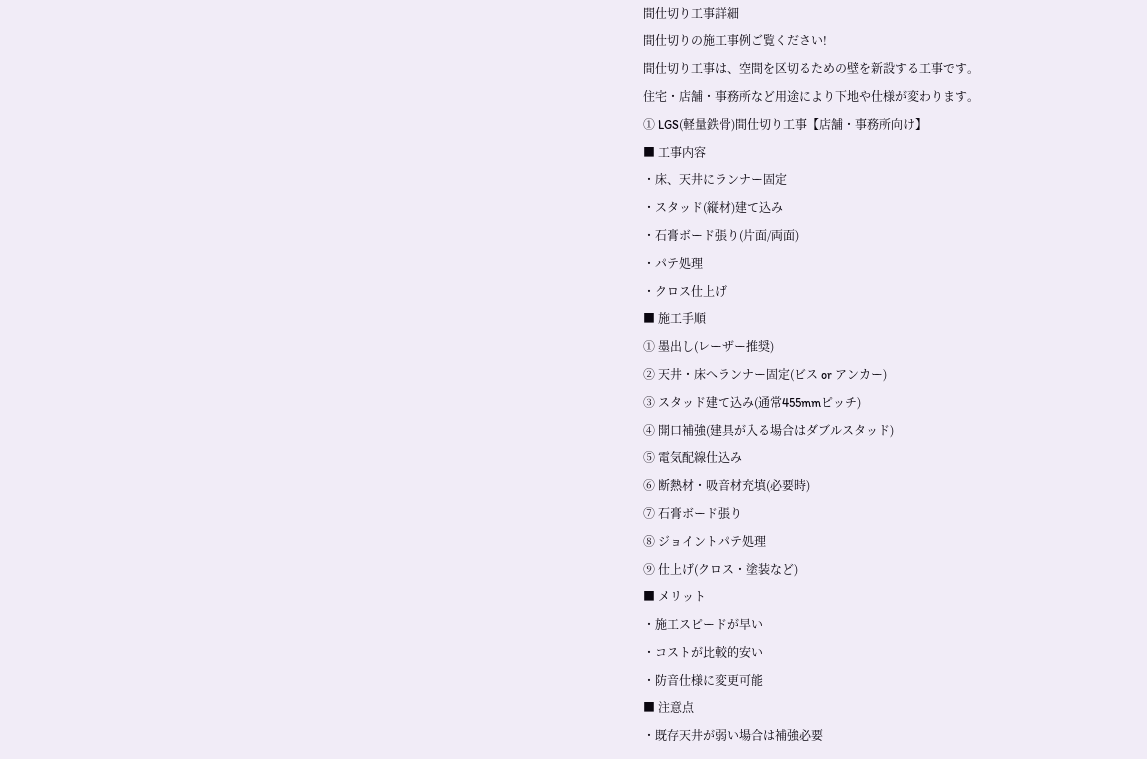間仕切り工事詳細
間仕切りの施工事例ご覧ください!
間仕切り工事は、空間を区切るための壁を新設する工事です。
住宅・店舗・事務所など用途により下地や仕様が変わります。
① LGS(軽量鉄骨)間仕切り工事【店舗・事務所向け】
■ 工事内容
・床、天井にランナー固定
・スタッド(縦材)建て込み
・石膏ボード張り(片面/両面)
・パテ処理
・クロス仕上げ
■ 施工手順
① 墨出し(レーザー推奨)
② 天井・床へランナー固定(ビス or アンカー)
③ スタッド建て込み(通常455mmピッチ)
④ 開口補強(建具が入る場合はダブルスタッド)
⑤ 電気配線仕込み
⑥ 断熱材・吸音材充填(必要時)
⑦ 石膏ボード張り
⑧ ジョイントパテ処理
⑨ 仕上げ(クロス・塗装など)
■ メリット
・施工スピードが早い
・コストが比較的安い
・防音仕様に変更可能
■ 注意点
・既存天井が弱い場合は補強必要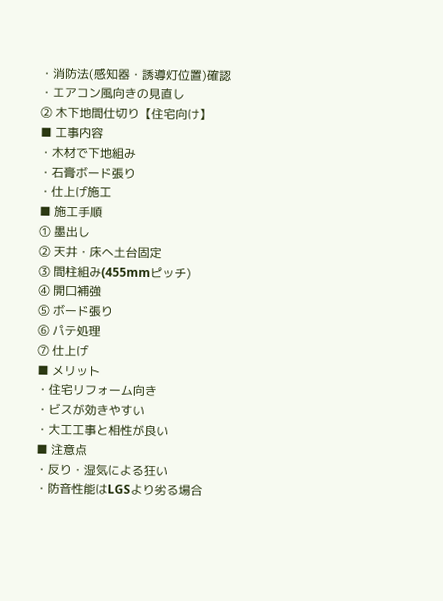・消防法(感知器・誘導灯位置)確認
・エアコン風向きの見直し
② 木下地間仕切り【住宅向け】
■ 工事内容
・木材で下地組み
・石膏ボード張り
・仕上げ施工
■ 施工手順
① 墨出し
② 天井・床へ土台固定
③ 間柱組み(455mmピッチ)
④ 開口補強
⑤ ボード張り
⑥ パテ処理
⑦ 仕上げ
■ メリット
・住宅リフォーム向き
・ビスが効きやすい
・大工工事と相性が良い
■ 注意点
・反り・湿気による狂い
・防音性能はLGSより劣る場合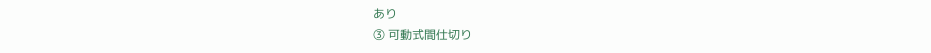あり
③ 可動式間仕切り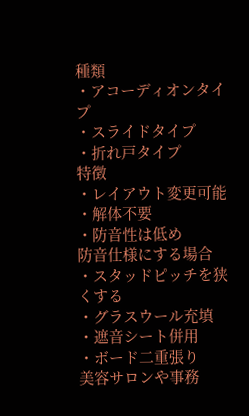種類
・アコーディオンタイプ
・スライドタイプ
・折れ戸タイプ
特徴
・レイアウト変更可能
・解体不要
・防音性は低め
防音仕様にする場合
・スタッドピッチを狭くする
・グラスウール充填
・遮音シート併用
・ボード二重張り
美容サロンや事務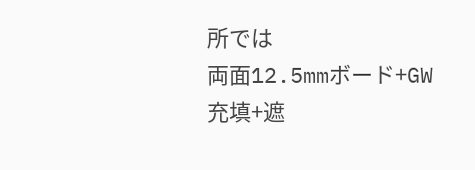所では
両面12.5mmボード+GW充填+遮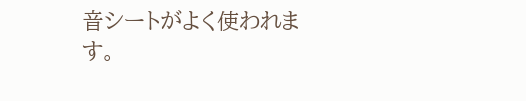音シートがよく使われます。